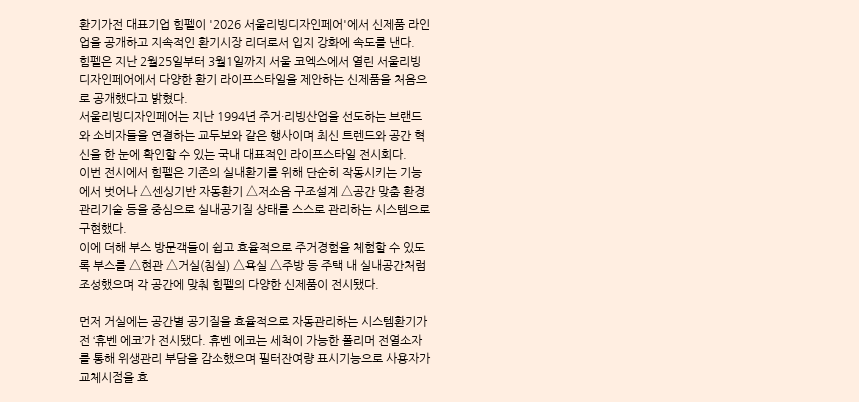환기가전 대표기업 힘펠이 '2026 서울리빙디자인페어'에서 신제품 라인업을 공개하고 지속적인 환기시장 리더로서 입지 강화에 속도를 낸다.
힘펠은 지난 2월25일부터 3월1일까지 서울 코엑스에서 열린 서울리빙디자인페어에서 다양한 환기 라이프스타일을 제안하는 신제품을 처음으로 공개했다고 밝혔다.
서울리빙디자인페어는 지난 1994년 주거·리빙산업을 선도하는 브랜드와 소비자들을 연결하는 교두보와 같은 행사이며 최신 트렌드와 공간 혁신을 한 눈에 확인할 수 있는 국내 대표적인 라이프스타일 전시회다.
이번 전시에서 힘펠은 기존의 실내환기를 위해 단순히 작동시키는 기능에서 벗어나 △센싱기반 자동환기 △저소음 구조설계 △공간 맞춤 환경관리기술 등을 중심으로 실내공기질 상태를 스스로 관리하는 시스템으로 구현했다.
이에 더해 부스 방문객들이 쉽고 효율적으로 주거경험을 체험할 수 있도록 부스를 △현관 △거실(침실) △욕실 △주방 등 주택 내 실내공간처럼 조성했으며 각 공간에 맞춰 힘펠의 다양한 신제품이 전시됐다.

먼저 거실에는 공간별 공기질을 효율적으로 자동관리하는 시스템환기가전 ‘휴벤 에코’가 전시됐다. 휴벤 에코는 세척이 가능한 폴리머 전열소자를 통해 위생관리 부담을 감소했으며 필터잔여량 표시기능으로 사용자가 교체시점을 효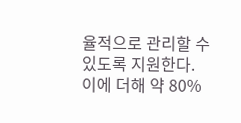율적으로 관리할 수 있도록 지원한다.
이에 더해 약 80%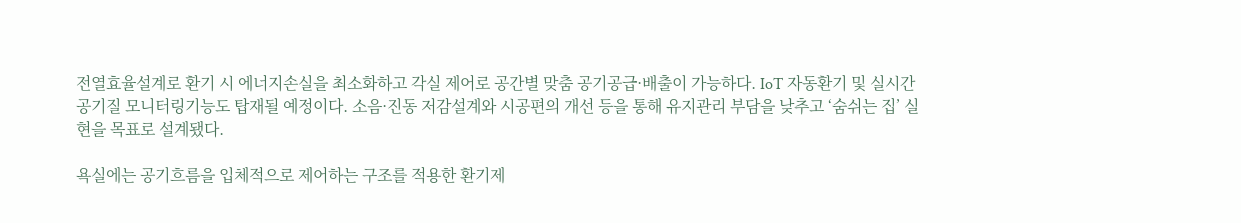전열효율설계로 환기 시 에너지손실을 최소화하고 각실 제어로 공간별 맞춤 공기공급·배출이 가능하다. IoT 자동환기 및 실시간 공기질 모니터링기능도 탑재될 예정이다. 소음·진동 저감설계와 시공편의 개선 등을 통해 유지관리 부담을 낮추고 ‘숨쉬는 집’ 실현을 목표로 설계됐다.

욕실에는 공기흐름을 입체적으로 제어하는 구조를 적용한 환기제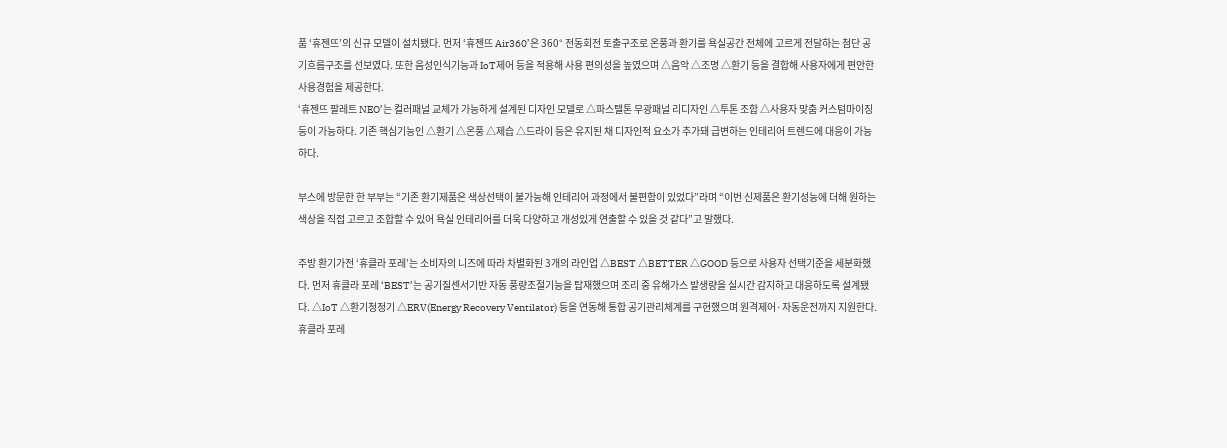품 ‘휴젠뜨’의 신규 모델이 설치됐다. 먼저 ‘휴젠뜨 Air360’은 360° 전동회전 토출구조로 온풍과 환기를 욕실공간 전체에 고르게 전달하는 첨단 공기흐름구조를 선보였다. 또한 음성인식기능과 IoT제어 등을 적용해 사용 편의성을 높였으며 △음악 △조명 △환기 등을 결합해 사용자에게 편안한 사용경험을 제공한다.
‘휴젠뜨 팔레트 NEO’는 컬러패널 교체가 가능하게 설계된 디자인 모델로 △파스텔톤 무광패널 리디자인 △투톤 조합 △사용자 맞춤 커스텀마이징 등이 가능하다. 기존 핵심기능인 △환기 △온풍 △제습 △드라이 등은 유지된 채 디자인적 요소가 추가돼 급변하는 인테리어 트렌드에 대응이 가능하다.

부스에 방문한 한 부부는 “기존 환기제품은 색상선택이 불가능해 인테리어 과정에서 불편함이 있었다”라며 “이번 신제품은 환기성능에 더해 원하는 색상을 직접 고르고 조합할 수 있어 욕실 인테리어를 더욱 다양하고 개성있게 연출할 수 있을 것 같다”고 말했다.

주방 환기가전 ‘휴클라 포레’는 소비자의 니즈에 따라 차별화된 3개의 라인업 △BEST △BETTER △GOOD 등으로 사용자 선택기준을 세분화했다. 먼저 휴클라 포레 ‘BEST’는 공기질센서기반 자동 풍량조절기능을 탑재했으며 조리 중 유해가스 발생량을 실시간 감지하고 대응하도록 설계됐다. △IoT △환기청정기 △ERV(Energy Recovery Ventilator) 등을 연동해 통합 공기관리체계를 구현했으며 원격제어·자동운전까지 지원한다.
휴클라 포레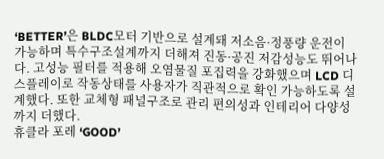‘BETTER’은 BLDC모터 기반으로 설계돼 저소음·정풍량 운전이 가능하며 특수구조설계까지 더해져 진동·공진 저감성능도 뛰어나다. 고성능 필터를 적용해 오염물질 포집력을 강화했으며 LCD 디스플레이로 작동상태를 사용자가 직관적으로 확인 가능하도록 설계했다. 또한 교체형 패널구조로 관리 편의성과 인테리어 다양성까지 더했다.
휴클라 포레 ‘GOOD’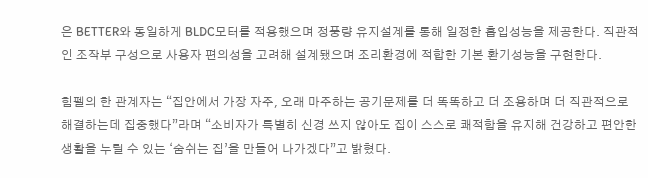은 BETTER와 동일하게 BLDC모터를 적용했으며 정풍량 유지설계를 통해 일정한 흡입성능을 제공한다. 직관적인 조작부 구성으로 사용자 편의성을 고려해 설계됐으며 조리환경에 적합한 기본 환기성능을 구현한다.

힘펠의 한 관계자는 “집안에서 가장 자주, 오래 마주하는 공기문제를 더 똑똑하고 더 조용하며 더 직관적으로 해결하는데 집중했다”라며 “소비자가 특별히 신경 쓰지 않아도 집이 스스로 쾌적함을 유지해 건강하고 편안한 생활을 누릴 수 있는 ‘숨쉬는 집’을 만들어 나가겠다”고 밝혔다.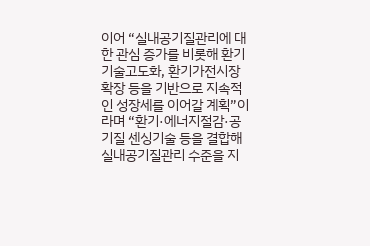이어 “실내공기질관리에 대한 관심 증가를 비롯해 환기기술고도화, 환기가전시장 확장 등을 기반으로 지속적인 성장세를 이어갈 계획”이라며 “환기·에너지절감·공기질 센싱기술 등을 결합해 실내공기질관리 수준을 지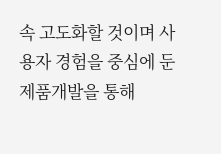속 고도화할 것이며 사용자 경험을 중심에 둔 제품개발을 통해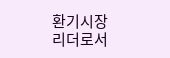환기시장 리더로서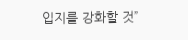입지를 강화할 것”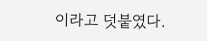이라고 덧붙였다.